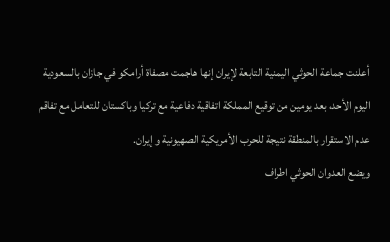أعلنت جماعة الحوثي اليمنية التابعة لإيران إنها هاجمت مصفاة أرامكو في جازان بالسعودية اليوم الأحد، بعد يومين من توقيع المملكة اتفاقية دفاعية مع تركيا وباكستان للتعامل مع تفاقم عدم الاستقرار بالمنطقة نتيجة للحرب الأمريكية الصهيونية و إيران.
ويضع العدوان الحوثي اطراف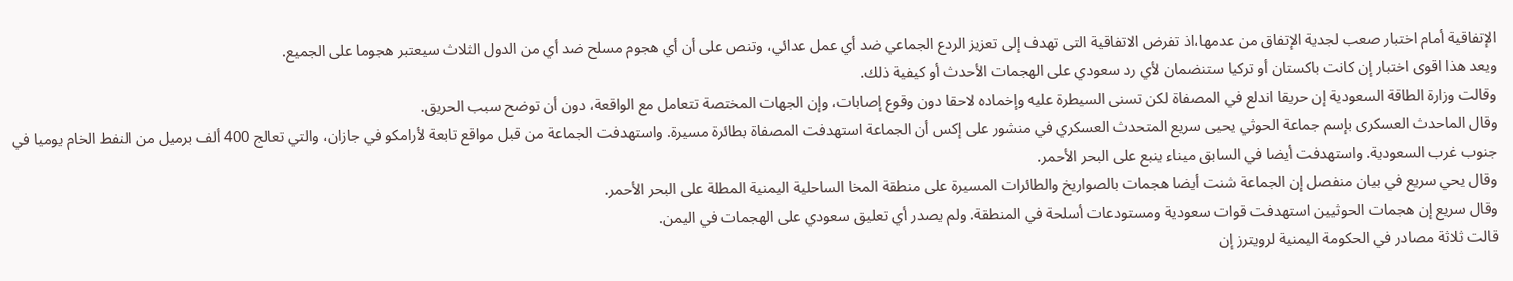الإتفاقية أمام اختبار صعب لجدية الإتفاق من عدمها،اذ تفرض الاتفاقية التى تهدف إلى تعزيز الردع الجماعي ضد أي عمل عدائي، وتنص على أن أي هجوم مسلح ضد أي من الدول الثلاث سيعتبر هجوما على الجميع.
ويعد هذا اقوى اختبار إن كانت باكستان أو تركيا ستنضمان لأي رد سعودي على الهجمات الأحدث أو كيفية ذلك.
وقالت وزارة الطاقة السعودية إن حريقا اندلع في المصفاة لكن تسنى السيطرة عليه وإخماده لاحقا دون وقوع إصابات، وإن الجهات المختصة تتعامل مع الواقعة، دون أن توضح سبب الحريق.
وقال الماحدث العسكرى بإسم جماعة الحوثي يحيى سريع المتحدث العسكري في منشور على إكس أن الجماعة استهدفت المصفاة بطائرة مسيرة. واستهدفت الجماعة من قبل مواقع تابعة لأرامكو في جازان، والتي تعالج 400 ألف برميل من النفط الخام يوميا في جنوب غرب السعودية. واستهدفت أيضا في السابق ميناء ينبع على البحر الأحمر.
وقال يحي سريع في بيان منفصل إن الجماعة شنت أيضا هجمات بالصواريخ والطائرات المسيرة على منطقة المخا الساحلية اليمنية المطلة على البحر الأحمر.
وقال سريع إن هجمات الحوثيين استهدفت قوات سعودية ومستودعات أسلحة في المنطقة. ولم يصدر أي تعليق سعودي على الهجمات في اليمن.
قالت ثلاثة مصادر في الحكومة اليمنية لرويترز إن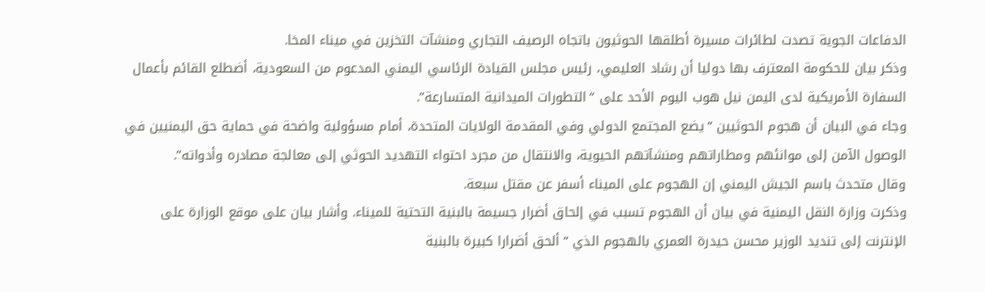الدفاعات الجوية تصدت لطائرات مسيرة أطلقها الحوثيون باتجاه الرصيف التجاري ومنشآت التخزين في ميناء المخا.
وذكر بيان للحكومة المعترف بها دوليا أن رشاد العليمي، رئيس مجلس القيادة الرئاسي اليمني المدعوم من السعودية، أضطلع القائم بأعمال السفارة الأمريكية لدى اليمن نيل هوب اليوم الأحد على “التطورات الميدانية المتسارعة”.
وجاء في البيان أن هجوم الحوثيين “يضع المجتمع الدولي وفي المقدمة الولايات المتحدة، أمام مسؤولية واضحة في حماية حق اليمنيين في الوصول الآمن إلى موانئهم ومطاراتهم ومنشآتهم الحيوية، والانتقال من مجرد احتواء التهديد الحوثي إلى معالجة مصادره وأدواته”.
وقال متحدث باسم الجيش اليمني إن الهجوم على الميناء أسفر عن مقتل سبعة.
وذكرت وزارة النقل اليمنية في بيان أن الهجوم تسبب في إلحاق أضرار جسيمة بالبنية التحتية للميناء. وأشار بيان على موقع الوزارة على الإنترنت إلى تنديد الوزير محسن حيدرة العمري بالهجوم الذي “ألحق أضرارا كبيرة بالبنية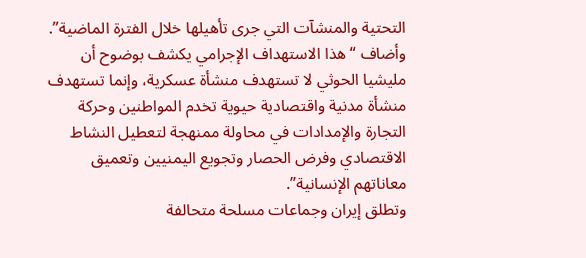التحتية والمنشآت التي جرى تأهيلها خلال الفترة الماضية”.
وأضاف “هذا الاستهداف الإجرامي يكشف بوضوح أن مليشيا الحوثي لا تستهدف منشأة عسكرية، وإنما تستهدف منشأة مدنية واقتصادية حيوية تخدم المواطنين وحركة التجارة والإمدادات في محاولة ممنهجة لتعطيل النشاط الاقتصادي وفرض الحصار وتجويع اليمنيين وتعميق معاناتهم الإنسانية”.
وتطلق إيران وجماعات مسلحة متحالفة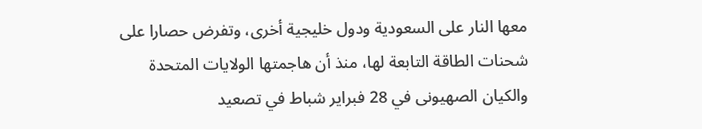معها النار على السعودية ودول خليجية أخرى، وتفرض حصارا على شحنات الطاقة التابعة لها، منذ أن هاجمتها الولايات المتحدة والكيان الصهيونى في 28 فبراير شباط في تصعيد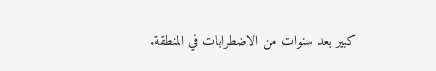كبير بعد سنوات من الاضطرابات في المنطقة.